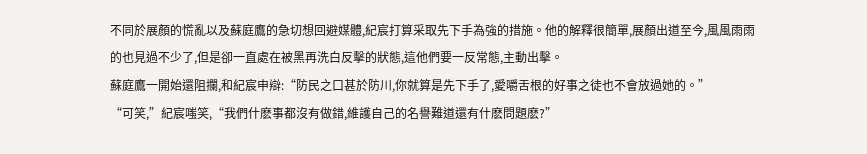不同於展顏的慌亂以及蘇庭鷹的急切想回避媒體,紀宸打算采取先下手為強的措施。他的解釋很簡單,展顏出道至今,風風雨雨的也見過不少了,但是卻一直處在被黑再洗白反擊的狀態,這他們要一反常態,主動出擊。
蘇庭鷹一開始還阻攔,和紀宸申辯:“防民之口甚於防川,你就算是先下手了,愛嚼舌根的好事之徒也不會放過她的。”
“可笑,”紀宸嗤笑,“我們什麽事都沒有做錯,維護自己的名譽難道還有什麽問題麽?”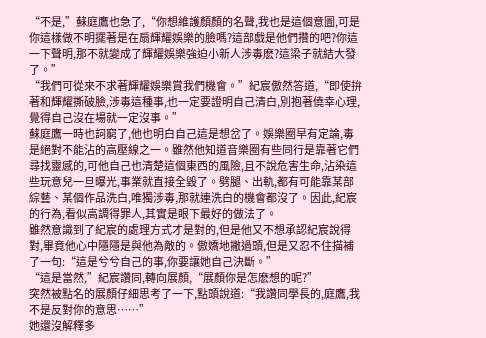“不是,”蘇庭鷹也急了,“你想維護顏顏的名聲,我也是這個意圖,可是你這樣做不明擺著是在扇輝耀娛樂的臉嗎?這部戲是他們攢的吧?你這一下聲明,那不就變成了輝耀娛樂強迫小新人涉毒麽?這梁子就結大發了。”
“我們可從來不求著輝耀娛樂賞我們機會。”紀宸傲然答道,“即使拚著和輝耀撕破臉,涉毒這種事,也一定要證明自己清白,別抱著僥幸心理,覺得自己沒在場就一定沒事。”
蘇庭鷹一時也詞窮了,他也明白自己這是想岔了。娛樂圈早有定論,毒是絕對不能沾的高壓線之一。雖然他知道音樂圈有些同行是靠著它們尋找靈感的,可他自己也清楚這個東西的風險,且不說危害生命,沾染這些玩意兒一旦曝光,事業就直接全毀了。劈腿、出軌,都有可能靠某部綜藝、某個作品洗白,唯獨涉毒,那就連洗白的機會都沒了。因此,紀宸的行為,看似高調得罪人,其實是眼下最好的做法了。
雖然意識到了紀宸的處理方式才是對的,但是他又不想承認紀宸說得對,畢竟他心中隱隱是與他為敵的。傲嬌地撇過頭,但是又忍不住描補了一句:“這是兮兮自己的事,你要讓她自己決斷。”
“這是當然,”紀宸讚同,轉向展顏,“展顏你是怎麽想的呢?”
突然被點名的展顏仔細思考了一下,點頭說道:“我讚同學長的,庭鷹,我不是反對你的意思……”
她還沒解釋多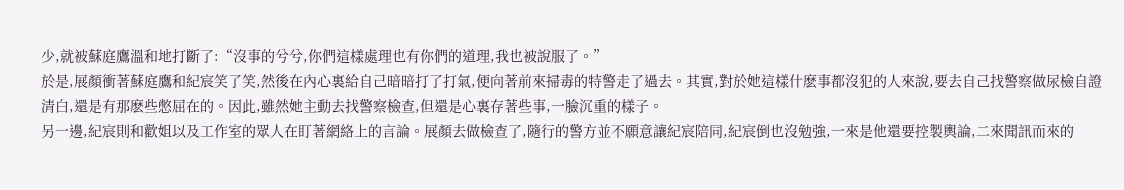少,就被蘇庭鷹溫和地打斷了:“沒事的兮兮,你們這樣處理也有你們的道理,我也被說服了。”
於是,展顏衝著蘇庭鷹和紀宸笑了笑,然後在內心裏給自己暗暗打了打氣,便向著前來掃毒的特警走了過去。其實,對於她這樣什麽事都沒犯的人來說,要去自己找警察做尿檢自證清白,還是有那麽些憋屈在的。因此,雖然她主動去找警察檢查,但還是心裏存著些事,一臉沉重的樣子。
另一邊,紀宸則和歡姐以及工作室的眾人在盯著網絡上的言論。展顏去做檢查了,隨行的警方並不願意讓紀宸陪同,紀宸倒也沒勉強,一來是他還要控製輿論,二來聞訊而來的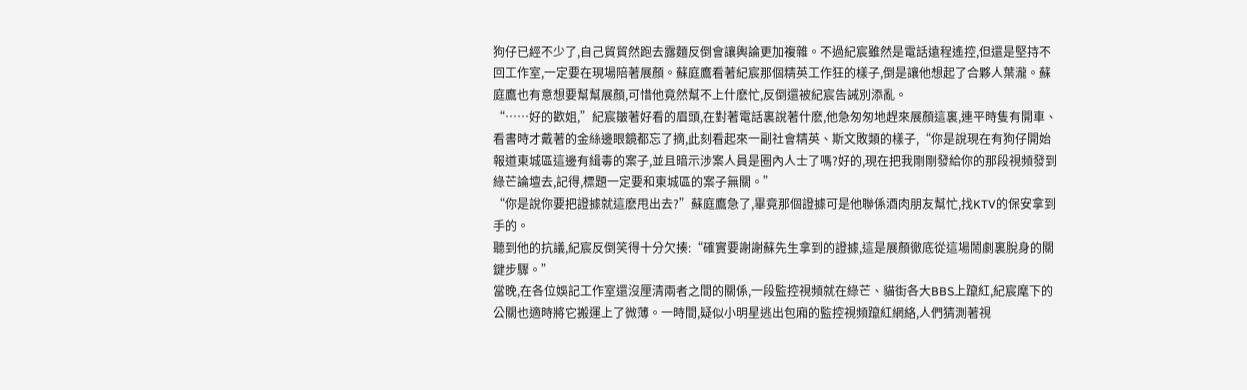狗仔已經不少了,自己貿貿然跑去露麵反倒會讓輿論更加複雜。不過紀宸雖然是電話遠程遙控,但還是堅持不回工作室,一定要在現場陪著展顏。蘇庭鷹看著紀宸那個精英工作狂的樣子,倒是讓他想起了合夥人葉瀧。蘇庭鷹也有意想要幫幫展顏,可惜他竟然幫不上什麽忙,反倒還被紀宸告誡別添亂。
“……好的歡姐,”紀宸皺著好看的眉頭,在對著電話裏說著什麽,他急匆匆地趕來展顏這裏,連平時隻有開車、看書時才戴著的金絲邊眼鏡都忘了摘,此刻看起來一副社會精英、斯文敗類的樣子,“你是說現在有狗仔開始報道東城區這邊有緝毒的案子,並且暗示涉案人員是圈內人士了嗎?好的,現在把我剛剛發給你的那段視頻發到綠芒論壇去,記得,標題一定要和東城區的案子無關。”
“你是說你要把證據就這麽甩出去?”蘇庭鷹急了,畢竟那個證據可是他聯係酒肉朋友幫忙,找KTV的保安拿到手的。
聽到他的抗議,紀宸反倒笑得十分欠揍:“確實要謝謝蘇先生拿到的證據,這是展顏徹底從這場鬧劇裏脫身的關鍵步驟。”
當晚,在各位娛記工作室還沒厘清兩者之間的關係,一段監控視頻就在綠芒、貓街各大BBS上躥紅,紀宸麾下的公關也適時將它搬運上了微薄。一時間,疑似小明星逃出包廂的監控視頻躥紅網絡,人們猜測著視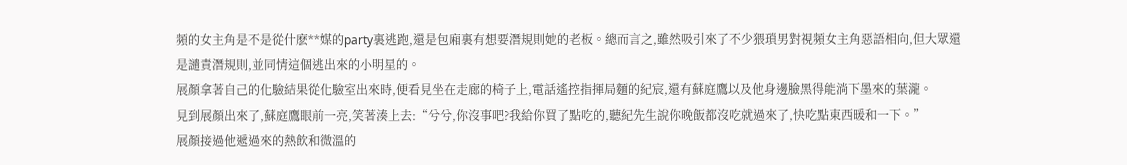頻的女主角是不是從什麽**媒的party裏逃跑,還是包廂裏有想要潛規則她的老板。總而言之,雖然吸引來了不少猥瑣男對視頻女主角惡語相向,但大眾還是譴責潛規則,並同情這個逃出來的小明星的。
展顏拿著自己的化驗結果從化驗室出來時,便看見坐在走廊的椅子上,電話遙控指揮局麵的紀宸,還有蘇庭鷹以及他身邊臉黑得能淌下墨來的葉瀧。
見到展顏出來了,蘇庭鷹眼前一亮,笑著湊上去:“兮兮,你沒事吧?我給你買了點吃的,聽紀先生說你晚飯都沒吃就過來了,快吃點東西暖和一下。”
展顏接過他遞過來的熱飲和微溫的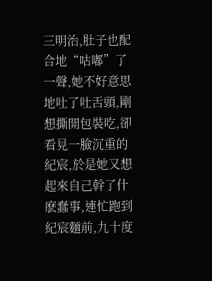三明治,肚子也配合地“咕嘟”了一聲,她不好意思地吐了吐舌頭,剛想撕開包裝吃,卻看見一臉沉重的紀宸,於是她又想起來自己幹了什麽蠢事,連忙跑到紀宸麵前,九十度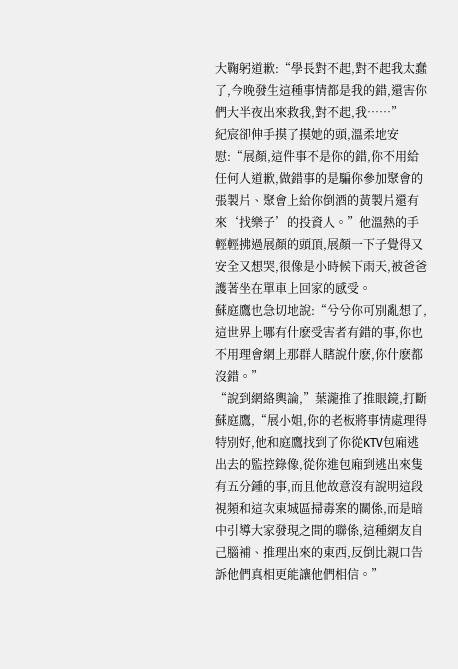大鞠躬道歉:“學長對不起,對不起我太蠢了,今晚發生這種事情都是我的錯,還害你們大半夜出來救我,對不起,我……”
紀宸卻伸手摸了摸她的頭,溫柔地安慰:“展顏,這件事不是你的錯,你不用給任何人道歉,做錯事的是騙你參加聚會的張製片、聚會上給你倒酒的黃製片還有來‘找樂子’的投資人。”他溫熱的手輕輕拂過展顏的頭頂,展顏一下子覺得又安全又想哭,很像是小時候下雨天,被爸爸護著坐在單車上回家的感受。
蘇庭鷹也急切地說:“兮兮你可別亂想了,這世界上哪有什麽受害者有錯的事,你也不用理會網上那群人瞎說什麽,你什麽都沒錯。”
“說到網絡輿論,”葉瀧推了推眼鏡,打斷蘇庭鷹,“展小姐,你的老板將事情處理得特別好,他和庭鷹找到了你從KTV包廂逃出去的監控錄像,從你進包廂到逃出來隻有五分鍾的事,而且他故意沒有說明這段視頻和這次東城區掃毒案的關係,而是暗中引導大家發現之間的聯係,這種網友自己腦補、推理出來的東西,反倒比親口告訴他們真相更能讓他們相信。”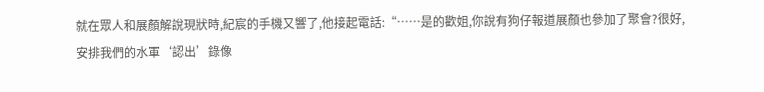就在眾人和展顏解說現狀時,紀宸的手機又響了,他接起電話:“……是的歡姐,你說有狗仔報道展顏也參加了聚會?很好,安排我們的水軍‘認出’錄像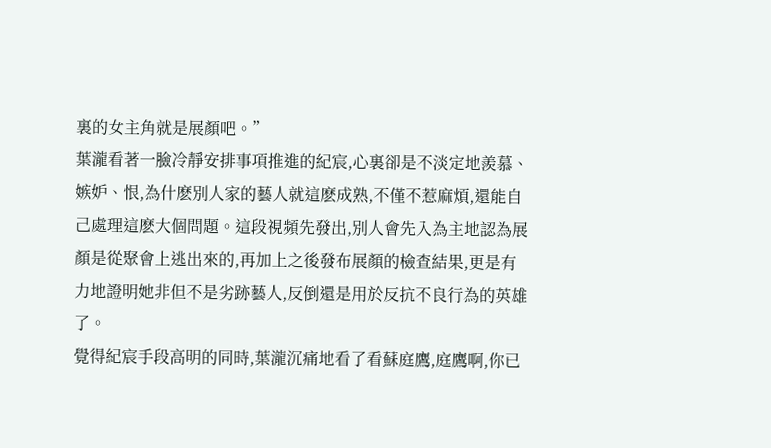裏的女主角就是展顏吧。”
葉瀧看著一臉冷靜安排事項推進的紀宸,心裏卻是不淡定地羨慕、嫉妒、恨,為什麽別人家的藝人就這麽成熟,不僅不惹麻煩,還能自己處理這麽大個問題。這段視頻先發出,別人會先入為主地認為展顏是從聚會上逃出來的,再加上之後發布展顏的檢查結果,更是有力地證明她非但不是劣跡藝人,反倒還是用於反抗不良行為的英雄了。
覺得紀宸手段高明的同時,葉瀧沉痛地看了看蘇庭鷹,庭鷹啊,你已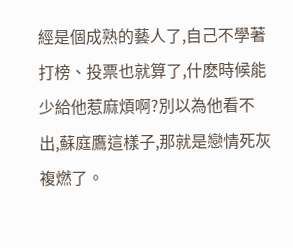經是個成熟的藝人了,自己不學著打榜、投票也就算了,什麽時候能少給他惹麻煩啊?別以為他看不出,蘇庭鷹這樣子,那就是戀情死灰複燃了。